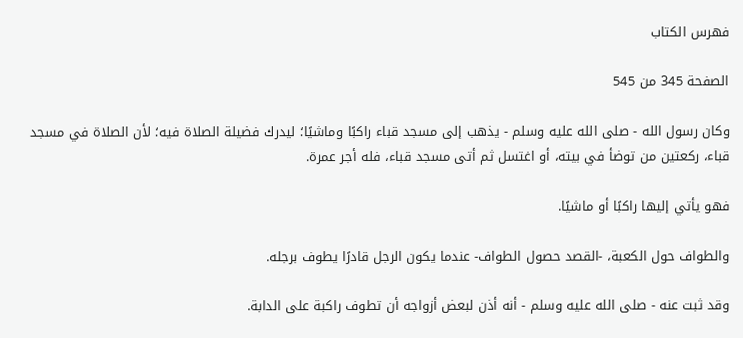فهرس الكتاب

الصفحة 345 من 545

وكان رسول الله - صلى الله عليه وسلم - يذهب إلى مسجد قباء راكبًا وماشيًا؛ ليدرك فضيلة الصلاة فيه؛ لأن الصلاة في مسجد قباء، ركعتين من توضأ في بيته، أو اغتسل ثم أتى مسجد قباء، فله أجر عمرة.

فهو يأتي إليها راكبًا أو ماشيًا.

والطواف حول الكعبة، -القصد حصول الطواف- عندما يكون الرجل قادرًا يطوف برجله.

وقد ثبت عنه - صلى الله عليه وسلم - أنه أذن لبعض أزواجه أن تطوف راكبة على الدابة.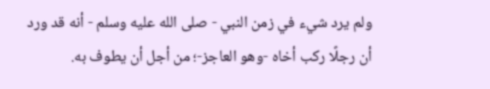ولم يرد شيء في زمن النبي - صلى الله عليه وسلم - أنه قد ورد أن رجلًا ركب أخاه -وهو العاجز-؛ من أجل أن يطوف به.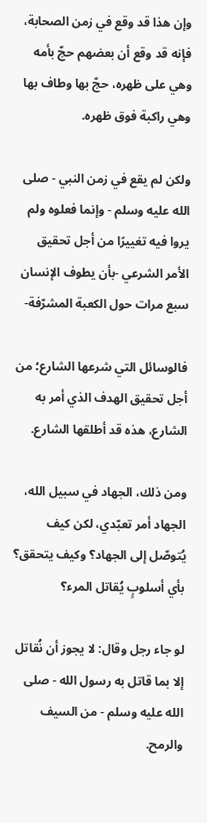وإن هذا قد وقع في زمن الصحابة، فإنه قد وقع أن بعضهم حجّ بأمه وهي على ظهره، حجّ بها وطاف بها وهي راكبة فوق ظهره.

ولكن لم يقع في زمن النبي - صلى الله عليه وسلم - وإنما فعلوه ولم يروا فيه تغييرًا من أجل تحقيق الأمر الشرعي -بأن يطوف الإنسان سبع مرات حول الكعبة المشرّفة-

فالوسائل التي شرعها الشارع؛ من أجل تحقيق الهدف الذي أمر به الشارع، هذه قد أطلقها الشارع.

ومن ذلك، الجهاد في سبيل الله، الجهاد أمر تعبّدي، لكن كيف يُتوصّل إلى الجهاد؟ وكيف يتحقق؟ بأي أسلوبٍ يُقاتل المرء؟

لو جاء رجل وقال: لا يجوز أن نُقاتل إلا بما قاتل به رسول الله - صلى الله عليه وسلم - من السيف والرمح.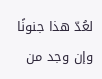لعُدّ هذا جنونًا وإن وجد من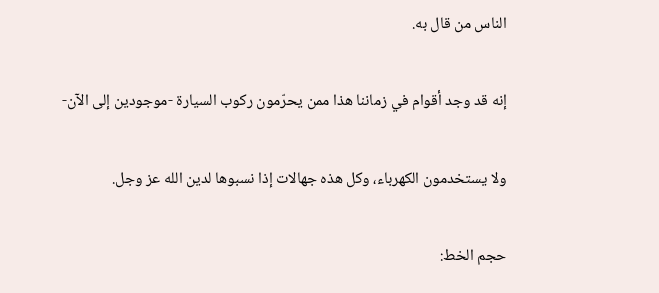الناس من قال به.

إنه قد وجد أقوام في زماننا هذا ممن يحرّمون ركوب السيارة -موجودين إلى الآن-

ولا يستخدمون الكهرباء، وكل هذه جهالات إذا نسبوها لدين الله عز وجل.

حجم الخط: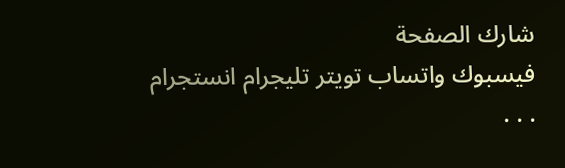شارك الصفحة
فيسبوك واتساب تويتر تليجرام انستجرام
. . .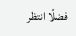فضلًا انتظر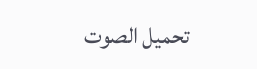تحميل الصوت